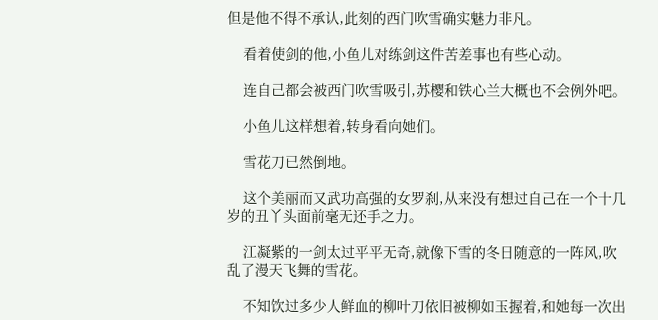但是他不得不承认,此刻的西门吹雪确实魅力非凡。

    看着使剑的他,小鱼儿对练剑这件苦差事也有些心动。

    连自己都会被西门吹雪吸引,苏樱和铁心兰大概也不会例外吧。

    小鱼儿这样想着,转身看向她们。

    雪花刀已然倒地。

    这个美丽而又武功高强的女罗刹,从来没有想过自己在一个十几岁的丑丫头面前毫无还手之力。

    江凝紫的一剑太过平平无奇,就像下雪的冬日随意的一阵风,吹乱了漫天飞舞的雪花。

    不知饮过多少人鲜血的柳叶刀依旧被柳如玉握着,和她每一次出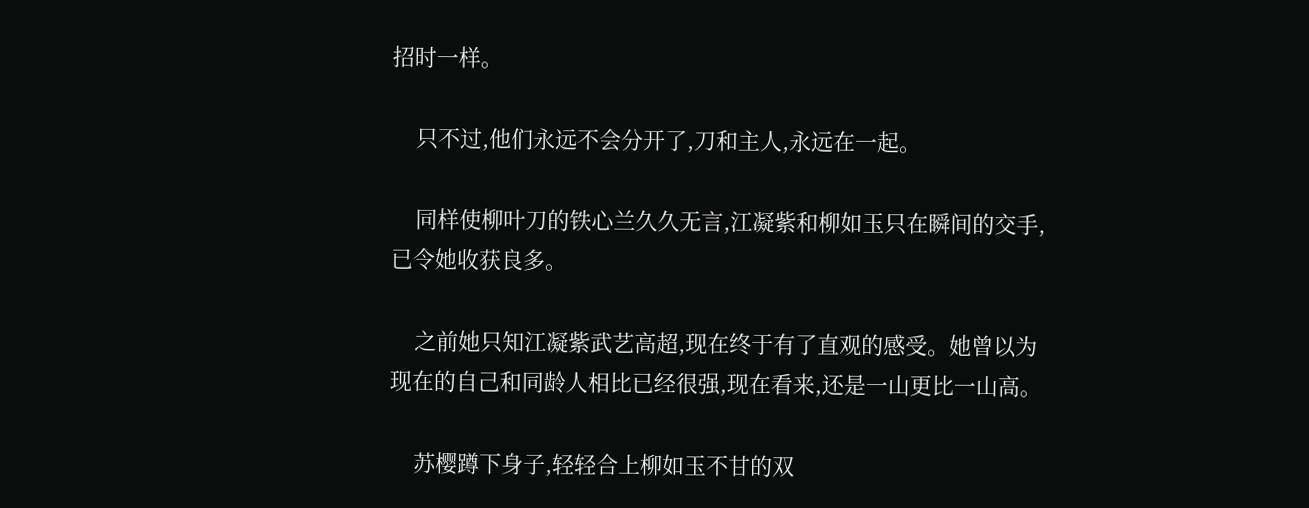招时一样。

    只不过,他们永远不会分开了,刀和主人,永远在一起。

    同样使柳叶刀的铁心兰久久无言,江凝紫和柳如玉只在瞬间的交手,已令她收获良多。

    之前她只知江凝紫武艺高超,现在终于有了直观的感受。她曾以为现在的自己和同龄人相比已经很强,现在看来,还是一山更比一山高。

    苏樱蹲下身子,轻轻合上柳如玉不甘的双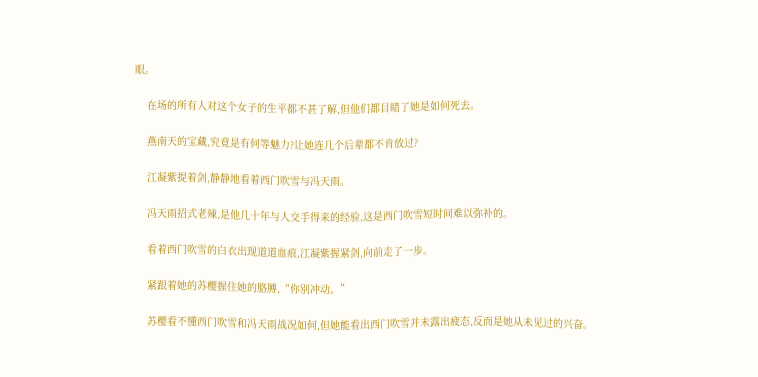眼。

    在场的所有人对这个女子的生平都不甚了解,但他们都目睹了她是如何死去。

    燕南天的宝藏,究竟是有何等魅力?让她连几个后辈都不肯放过?

    江凝紫提着剑,静静地看着西门吹雪与冯天雨。

    冯天雨招式老辣,是他几十年与人交手得来的经验,这是西门吹雪短时间难以弥补的。

    看着西门吹雪的白衣出现道道血痕,江凝紫握紧剑,向前走了一步。

    紧跟着她的苏樱握住她的胳膊,“你别冲动。”

    苏樱看不懂西门吹雪和冯天雨战况如何,但她能看出西门吹雪并未露出疲态,反而是她从未见过的兴奋。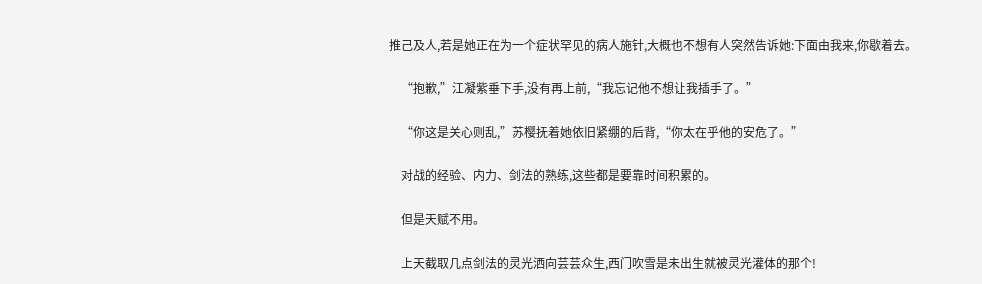推己及人,若是她正在为一个症状罕见的病人施针,大概也不想有人突然告诉她:下面由我来,你歇着去。

    “抱歉,”江凝紫垂下手,没有再上前,“我忘记他不想让我插手了。”

    “你这是关心则乱,”苏樱抚着她依旧紧绷的后背,“你太在乎他的安危了。”

    对战的经验、内力、剑法的熟练,这些都是要靠时间积累的。

    但是天赋不用。

    上天截取几点剑法的灵光洒向芸芸众生,西门吹雪是未出生就被灵光灌体的那个!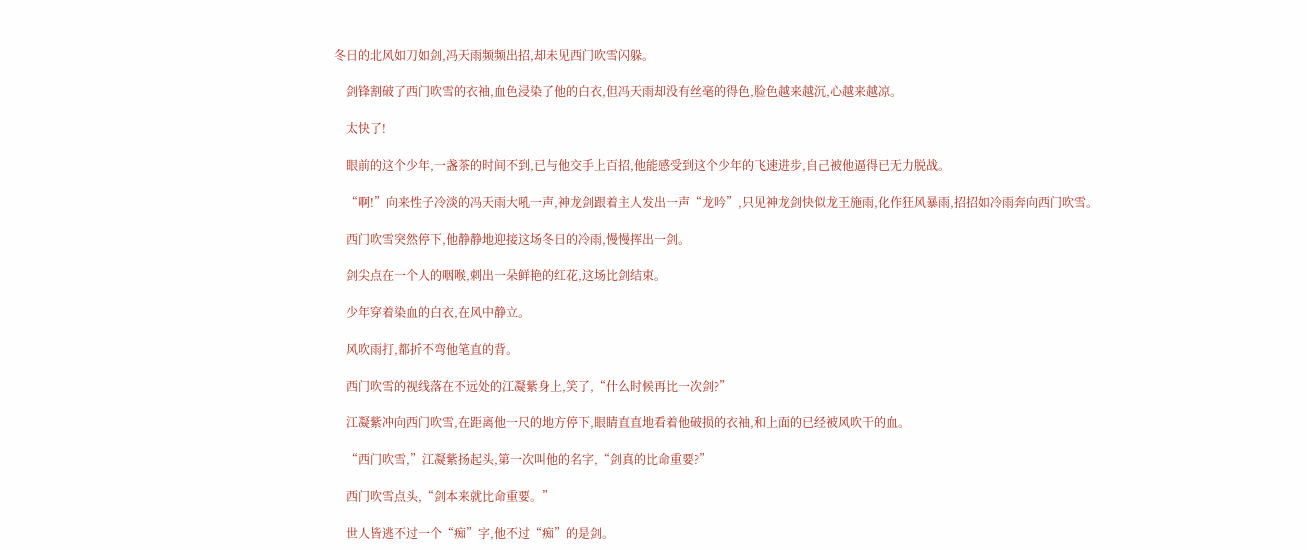冬日的北风如刀如剑,冯天雨频频出招,却未见西门吹雪闪躲。

    剑锋割破了西门吹雪的衣袖,血色浸染了他的白衣,但冯天雨却没有丝毫的得色,脸色越来越沉,心越来越凉。

    太快了!

    眼前的这个少年,一盏茶的时间不到,已与他交手上百招,他能感受到这个少年的飞速进步,自己被他逼得已无力脱战。

    “啊!”向来性子冷淡的冯天雨大吼一声,神龙剑跟着主人发出一声“龙吟”,只见神龙剑快似龙王施雨,化作狂风暴雨,招招如冷雨奔向西门吹雪。

    西门吹雪突然停下,他静静地迎接这场冬日的冷雨,慢慢挥出一剑。

    剑尖点在一个人的咽喉,刺出一朵鲜艳的红花,这场比剑结束。

    少年穿着染血的白衣,在风中静立。

    风吹雨打,都折不弯他笔直的背。

    西门吹雪的视线落在不远处的江凝紫身上,笑了,“什么时候再比一次剑?”

    江凝紫冲向西门吹雪,在距离他一尺的地方停下,眼睛直直地看着他破损的衣袖,和上面的已经被风吹干的血。

    “西门吹雪,”江凝紫扬起头,第一次叫他的名字,“剑真的比命重要?”

    西门吹雪点头,“剑本来就比命重要。”

    世人皆逃不过一个“痴”字,他不过“痴”的是剑。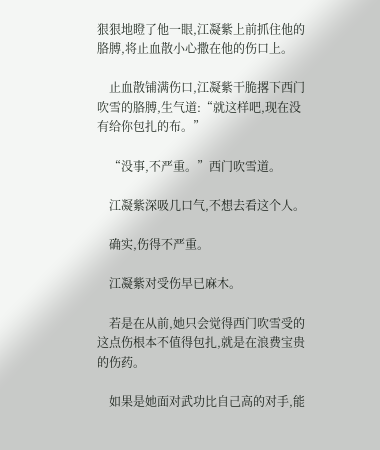狠狠地瞪了他一眼,江凝紫上前抓住他的胳膊,将止血散小心撒在他的伤口上。

    止血散铺满伤口,江凝紫干脆撂下西门吹雪的胳膊,生气道:“就这样吧,现在没有给你包扎的布。”

    “没事,不严重。”西门吹雪道。

    江凝紫深吸几口气,不想去看这个人。

    确实,伤得不严重。

    江凝紫对受伤早已麻木。

    若是在从前,她只会觉得西门吹雪受的这点伤根本不值得包扎,就是在浪费宝贵的伤药。

    如果是她面对武功比自己高的对手,能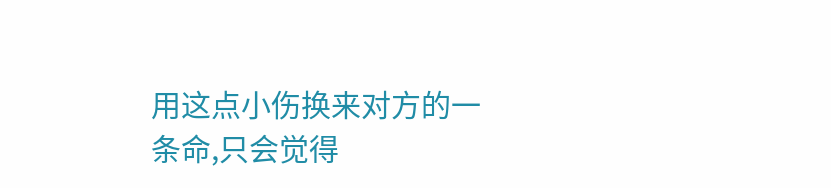用这点小伤换来对方的一条命,只会觉得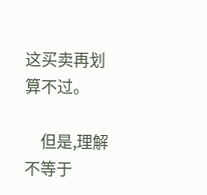这买卖再划算不过。

    但是,理解不等于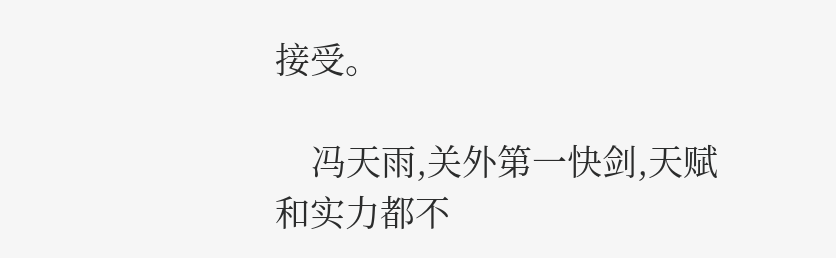接受。

    冯天雨,关外第一快剑,天赋和实力都不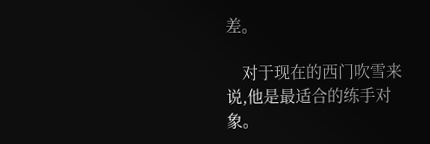差。

    对于现在的西门吹雪来说,他是最适合的练手对象。